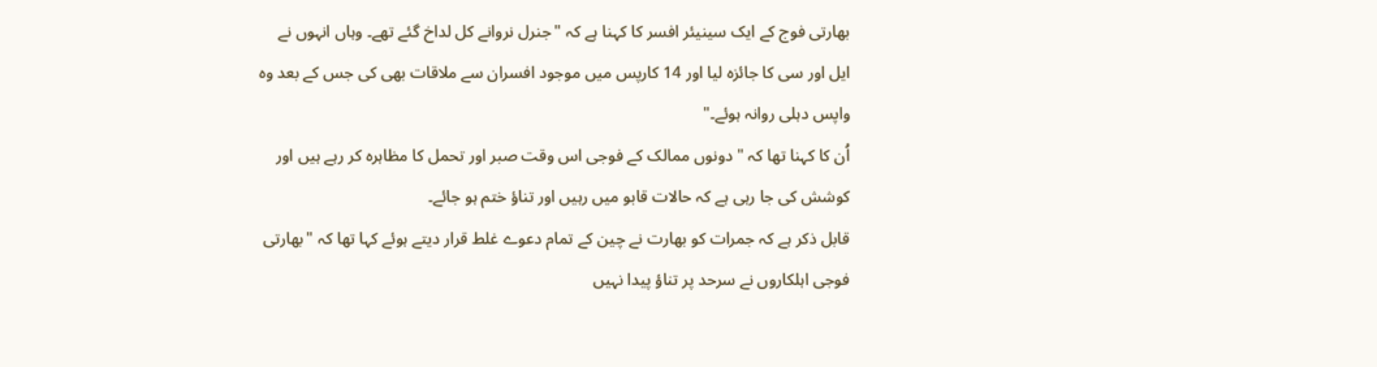بھارتی فوج کے ایک سینیئر افسر کا کہنا ہے کہ "جنرل نروانے کل لداخ گئے تھے۔ وہاں انہوں نے ایل اور سی کا جائزہ لیا اور 14 کارپس میں موجود افسران سے ملاقات بھی کی جس کے بعد وہ واپس دہلی روانہ ہوئے۔"
اُن کا کہنا تھا کہ " دونوں ممالک کے فوجی اس وقت صبر اور تحمل کا مظاہرہ کر رہے ہیں اور کوشش کی جا رہی ہے کہ حالات قابو میں رہیں اور تناؤ ختم ہو جائے۔
قابل ذکر ہے کہ جمرات کو بھارت نے چین کے تمام دعوے غلط قرار دیتے ہوئے کہا تھا کہ "بھارتی فوجی اہلکاروں نے سرحد پر تناؤ پیدا نہیں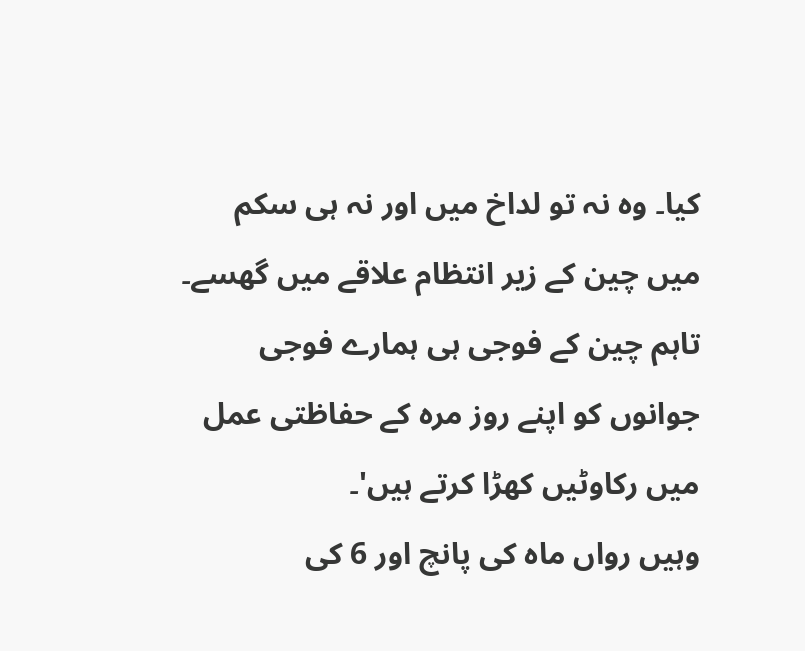کیا۔ وہ نہ تو لداخ میں اور نہ ہی سکم میں چین کے زیر انتظام علاقے میں گھسے۔ تاہم چین کے فوجی ہی ہمارے فوجی جوانوں کو اپنے روز مرہ کے حفاظتی عمل میں رکاوٹیں کھڑا کرتے ہیں'۔
وہیں رواں ماہ کی پانچ اور 6 کی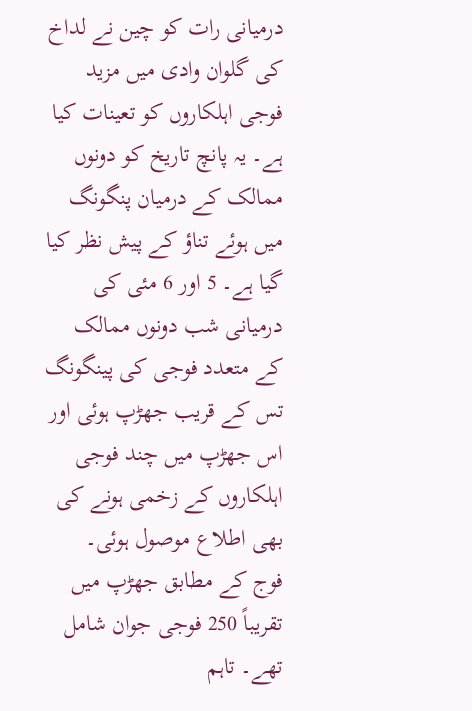درمیانی رات کو چین نے لداخ کی گلوان وادی میں مزید فوجی اہلکاروں کو تعینات کیا ہے۔ یہ پانچ تاریخ کو دونوں ممالک کے درمیان پنگونگ میں ہوئے تناؤ کے پیش نظر کیا گیا ہے۔ 5 اور 6 مئی کی درمیانی شب دونوں ممالک کے متعدد فوجی کی پینگونگ تس کے قریب جھڑپ ہوئی اور اس جھڑپ میں چند فوجی اہلکاروں کے زخمی ہونے کی بھی اطلاع موصول ہوئی۔
فوج کے مطابق جھڑپ میں تقریباً 250 فوجی جوان شامل تھے۔ تاہم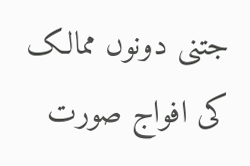جتنی دونوں ممالک کی افواج صورت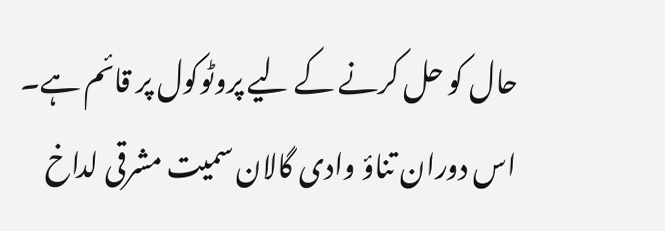حال کو حل کرنے کے لیے پروٹوکول پر قائم ہے۔ اس دوران تناؤ وادی گالان سمیت مشرقی لداخ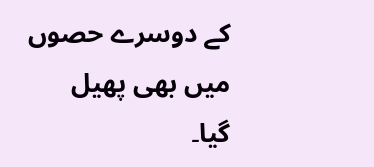کے دوسرے حصوں میں بھی پھیل گیا۔